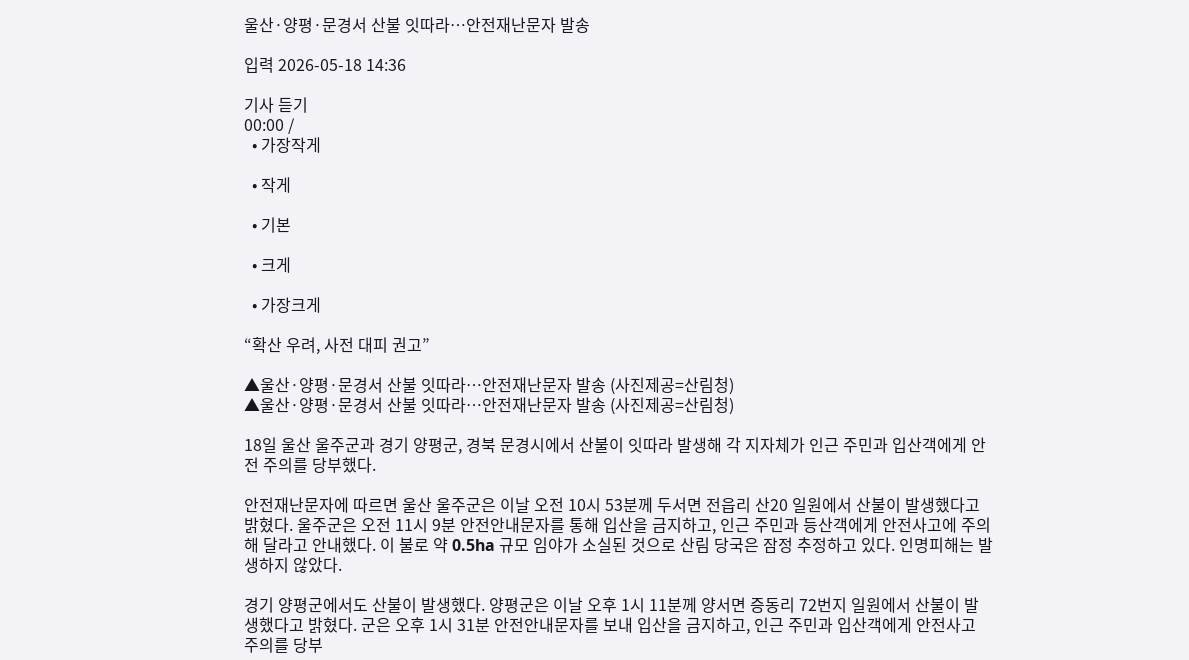울산·양평·문경서 산불 잇따라…안전재난문자 발송

입력 2026-05-18 14:36

기사 듣기
00:00 /
  • 가장작게

  • 작게

  • 기본

  • 크게

  • 가장크게

“확산 우려, 사전 대피 권고”

▲울산·양평·문경서 산불 잇따라…안전재난문자 발송 (사진제공=산림청)
▲울산·양평·문경서 산불 잇따라…안전재난문자 발송 (사진제공=산림청)

18일 울산 울주군과 경기 양평군, 경북 문경시에서 산불이 잇따라 발생해 각 지자체가 인근 주민과 입산객에게 안전 주의를 당부했다.

안전재난문자에 따르면 울산 울주군은 이날 오전 10시 53분께 두서면 전읍리 산20 일원에서 산불이 발생했다고 밝혔다. 울주군은 오전 11시 9분 안전안내문자를 통해 입산을 금지하고, 인근 주민과 등산객에게 안전사고에 주의해 달라고 안내했다. 이 불로 약 0.5ha 규모 임야가 소실된 것으로 산림 당국은 잠정 추정하고 있다. 인명피해는 발생하지 않았다.

경기 양평군에서도 산불이 발생했다. 양평군은 이날 오후 1시 11분께 양서면 증동리 72번지 일원에서 산불이 발생했다고 밝혔다. 군은 오후 1시 31분 안전안내문자를 보내 입산을 금지하고, 인근 주민과 입산객에게 안전사고 주의를 당부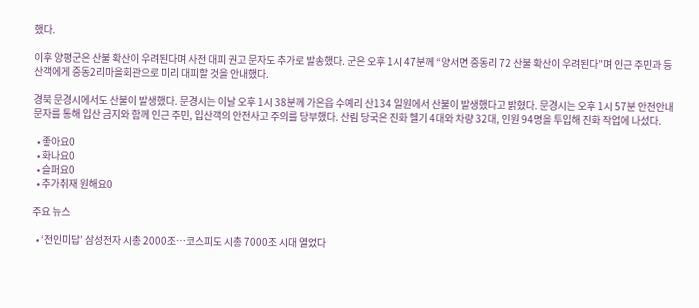했다.

이후 양평군은 산불 확산이 우려된다며 사전 대피 권고 문자도 추가로 발송했다. 군은 오후 1시 47분께 “양서면 증동리 72 산불 확산이 우려된다”며 인근 주민과 등산객에게 증동2리마을회관으로 미리 대피할 것을 안내했다.

경북 문경시에서도 산불이 발생했다. 문경시는 이날 오후 1시 38분께 가은읍 수예리 산134 일원에서 산불이 발생했다고 밝혔다. 문경시는 오후 1시 57분 안전안내문자를 통해 입산 금지와 함께 인근 주민, 입산객의 안전사고 주의를 당부했다. 산림 당국은 진화 헬기 4대와 차량 32대, 인원 94명을 투입해 진화 작업에 나섰다.

  • 좋아요0
  • 화나요0
  • 슬퍼요0
  • 추가취재 원해요0

주요 뉴스

  • ‘전인미답’ 삼성전자 시총 2000조…코스피도 시총 7000조 시대 열었다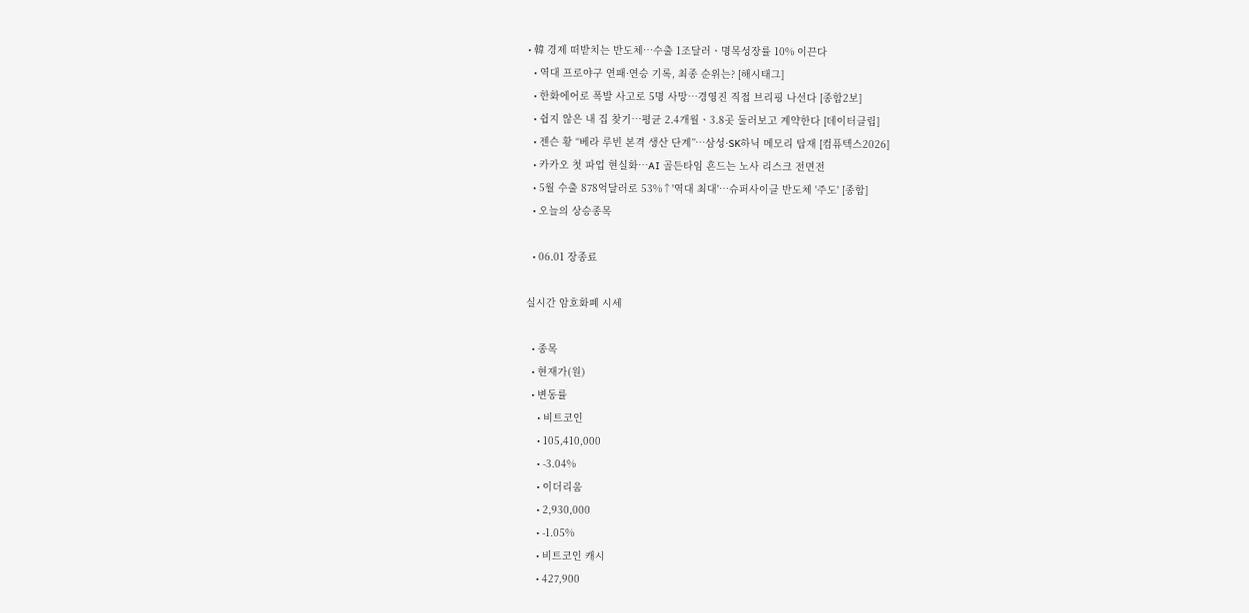• 韓 경제 떠받치는 반도체⋯수출 1조달러ㆍ명목성장률 10% 이끈다
  • 역대 프로야구 연패·연승 기록, 최종 순위는? [해시태그]
  • 한화에어로 폭발 사고로 5명 사망…경영진 직접 브리핑 나선다 [종합2보]
  • 쉽지 않은 내 집 찾기…평균 2.4개월ㆍ3.8곳 둘러보고 계약한다 [데이터클립]
  • 젠슨 황 “베라 루빈 본격 생산 단계”…삼성·SK하닉 메모리 탑재 [컴퓨텍스2026]
  • 카카오 첫 파업 현실화⋯AI 골든타임 흔드는 노사 리스크 전면전
  • 5월 수출 878억달러로 53%↑'역대 최대'⋯슈퍼사이클 반도체 '주도' [종합]
  • 오늘의 상승종목

  • 06.01 장종료

실시간 암호화폐 시세

  • 종목
  • 현재가(원)
  • 변동률
    • 비트코인
    • 105,410,000
    • -3.04%
    • 이더리움
    • 2,930,000
    • -1.05%
    • 비트코인 캐시
    • 427,900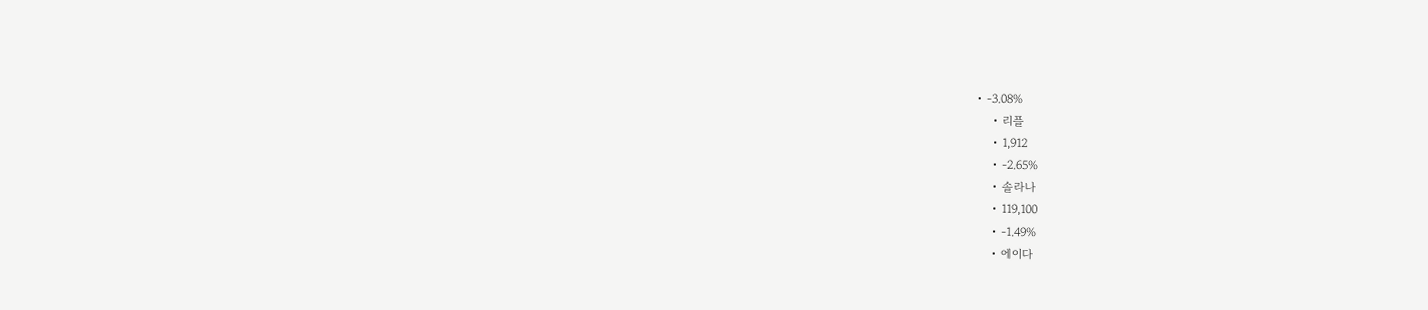• -3.08%
    • 리플
    • 1,912
    • -2.65%
    • 솔라나
    • 119,100
    • -1.49%
    • 에이다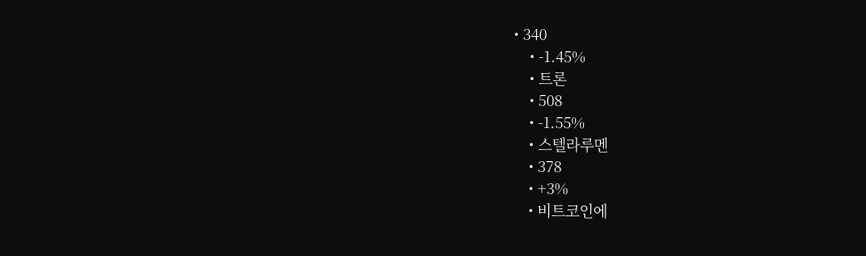• 340
    • -1.45%
    • 트론
    • 508
    • -1.55%
    • 스텔라루멘
    • 378
    • +3%
    • 비트코인에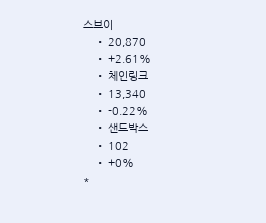스브이
    • 20,870
    • +2.61%
    • 체인링크
    • 13,340
    • -0.22%
    • 샌드박스
    • 102
    • +0%
*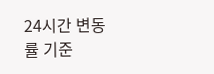24시간 변동률 기준